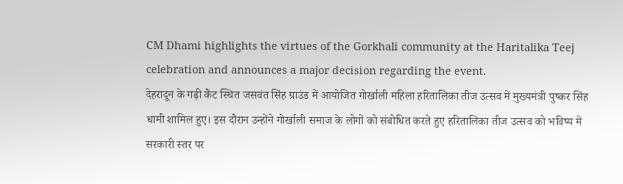CM Dhami highlights the virtues of the Gorkhali community at the Haritalika Teej celebration and announces a major decision regarding the event.
देहरादून के गढ़ी कैंट स्थित जसवंत सिंह ग्राउंड में आयोजित गोर्खाली महिला हरितालिका तीज उत्सव में मुख्यमंत्री पुष्कर सिंह धामी शामिल हुए। इस दौरान उन्होंने गोर्खाली समाज के लोगों को संबोधित करते हुए हरितालिका तीज उत्सव को भविष्य में सरकारी स्तर पर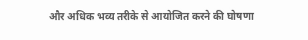और अधिक भव्य तरीके से आयोजित करने की घोषणा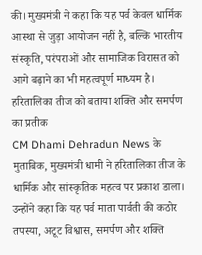की। मुख्यमंत्री ने कहा कि यह पर्व केवल धार्मिक आस्था से जुड़ा आयोजन नहीं है, बल्कि भारतीय संस्कृति, परंपराओं और सामाजिक विरासत को आगे बढ़ाने का भी महत्वपूर्ण माध्यम है।
हरितालिका तीज को बताया शक्ति और समर्पण का प्रतीक
CM Dhami Dehradun News के मुताबिक, मुख्यमंत्री धामी ने हरितालिका तीज के धार्मिक और सांस्कृतिक महत्व पर प्रकाश डाला। उन्होंने कहा कि यह पर्व माता पार्वती की कठोर तपस्या, अटूट विश्वास, समर्पण और शक्ति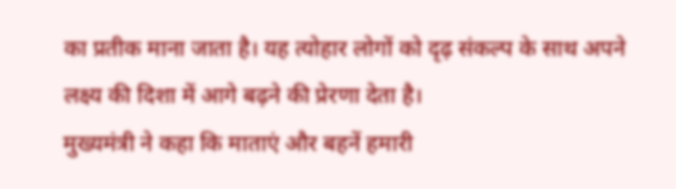का प्रतीक माना जाता है। यह त्योहार लोगों को दृढ़ संकल्प के साथ अपने लक्ष्य की दिशा में आगे बढ़ने की प्रेरणा देता है।
मुख्यमंत्री ने कहा कि माताएं और बहनें हमारी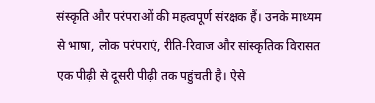संस्कृति और परंपराओं की महत्वपूर्ण संरक्षक हैं। उनके माध्यम से भाषा, लोक परंपराएं, रीति-रिवाज और सांस्कृतिक विरासत एक पीढ़ी से दूसरी पीढ़ी तक पहुंचती है। ऐसे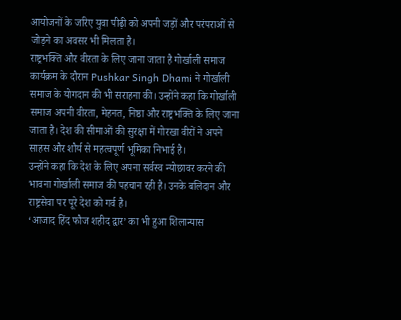आयोजनों के जरिए युवा पीढ़ी को अपनी जड़ों और परंपराओं से जोड़ने का अवसर भी मिलता है।
राष्ट्रभक्ति और वीरता के लिए जाना जाता है गोर्खाली समाज
कार्यक्रम के दौरान Pushkar Singh Dhami ने गोर्खाली समाज के योगदान की भी सराहना की। उन्होंने कहा कि गोर्खाली समाज अपनी वीरता, मेहनत, निष्ठा और राष्ट्रभक्ति के लिए जाना जाता है। देश की सीमाओं की सुरक्षा में गोरखा वीरों ने अपने साहस और शौर्य से महत्वपूर्ण भूमिका निभाई है।
उन्होंने कहा कि देश के लिए अपना सर्वस्व न्योछावर करने की भावना गोर्खाली समाज की पहचान रही है। उनके बलिदान और राष्ट्रसेवा पर पूरे देश को गर्व है।
‘आजाद हिंद फौज शहीद द्वार’ का भी हुआ शिलान्यास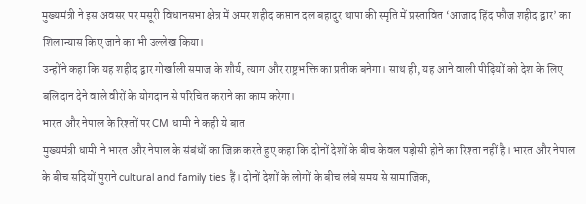मुख्यमंत्री ने इस अवसर पर मसूरी विधानसभा क्षेत्र में अमर शहीद कप्तान दल बहादुर थापा की स्मृति में प्रस्तावित ‘आजाद हिंद फौज शहीद द्वार’ का शिलान्यास किए जाने का भी उल्लेख किया।
उन्होंने कहा कि यह शहीद द्वार गोर्खाली समाज के शौर्य, त्याग और राष्ट्रभक्ति का प्रतीक बनेगा। साथ ही, यह आने वाली पीढ़ियों को देश के लिए बलिदान देने वाले वीरों के योगदान से परिचित कराने का काम करेगा।
भारत और नेपाल के रिश्तों पर CM धामी ने कही ये बात
मुख्यमंत्री धामी ने भारत और नेपाल के संबंधों का जिक्र करते हुए कहा कि दोनों देशों के बीच केवल पड़ोसी होने का रिश्ता नहीं है। भारत और नेपाल के बीच सदियों पुराने cultural and family ties हैं। दोनों देशों के लोगों के बीच लंबे समय से सामाजिक,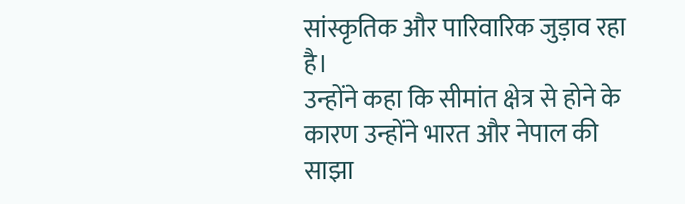सांस्कृतिक और पारिवारिक जुड़ाव रहा है।
उन्होंने कहा कि सीमांत क्षेत्र से होने के कारण उन्होंने भारत और नेपाल की साझा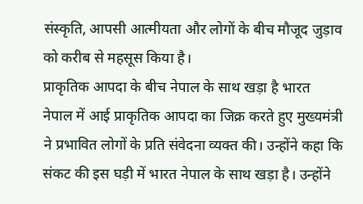संस्कृति, आपसी आत्मीयता और लोगों के बीच मौजूद जुड़ाव को करीब से महसूस किया है।
प्राकृतिक आपदा के बीच नेपाल के साथ खड़ा है भारत
नेपाल में आई प्राकृतिक आपदा का जिक्र करते हुए मुख्यमंत्री ने प्रभावित लोगों के प्रति संवेदना व्यक्त की। उन्होंने कहा कि संकट की इस घड़ी में भारत नेपाल के साथ खड़ा है। उन्होंने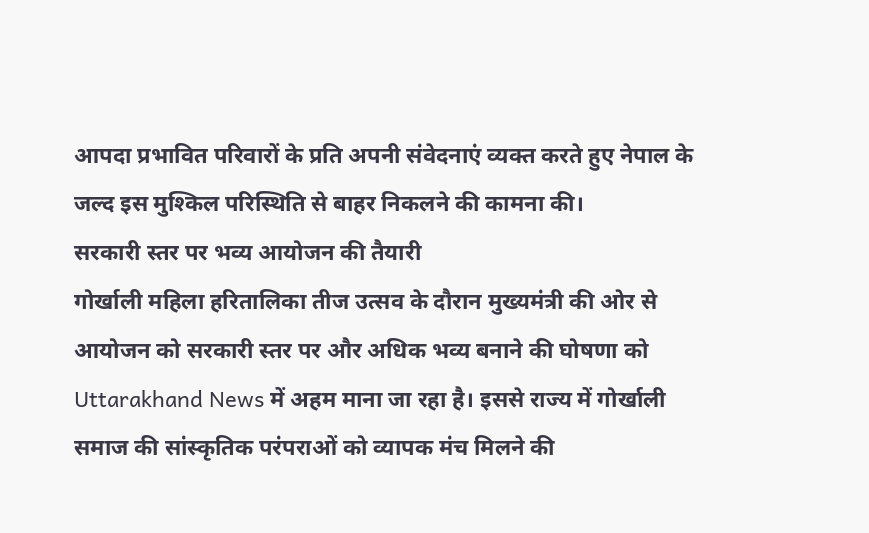आपदा प्रभावित परिवारों के प्रति अपनी संवेदनाएं व्यक्त करते हुए नेपाल के जल्द इस मुश्किल परिस्थिति से बाहर निकलने की कामना की।
सरकारी स्तर पर भव्य आयोजन की तैयारी
गोर्खाली महिला हरितालिका तीज उत्सव के दौरान मुख्यमंत्री की ओर से आयोजन को सरकारी स्तर पर और अधिक भव्य बनाने की घोषणा को Uttarakhand News में अहम माना जा रहा है। इससे राज्य में गोर्खाली समाज की सांस्कृतिक परंपराओं को व्यापक मंच मिलने की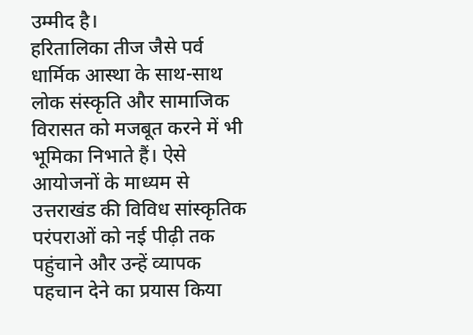उम्मीद है।
हरितालिका तीज जैसे पर्व धार्मिक आस्था के साथ-साथ लोक संस्कृति और सामाजिक विरासत को मजबूत करने में भी भूमिका निभाते हैं। ऐसे आयोजनों के माध्यम से उत्तराखंड की विविध सांस्कृतिक परंपराओं को नई पीढ़ी तक पहुंचाने और उन्हें व्यापक पहचान देने का प्रयास किया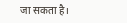जा सकता है।